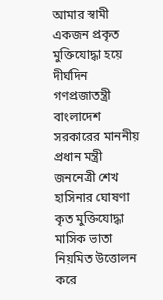আমার স্বামী একজন প্রকৃত মুক্তিযোদ্ধা হয়ে দীর্ঘদিন গণপ্রজাতন্ত্রী বাংলাদেশ সরকারের মাননীয় প্রধান মন্ত্রী জননেত্রী শেখ হাসিনার ঘোষণা কৃত মুক্তিযোদ্ধা মাসিক ভাতা নিয়মিত উত্তোলন করে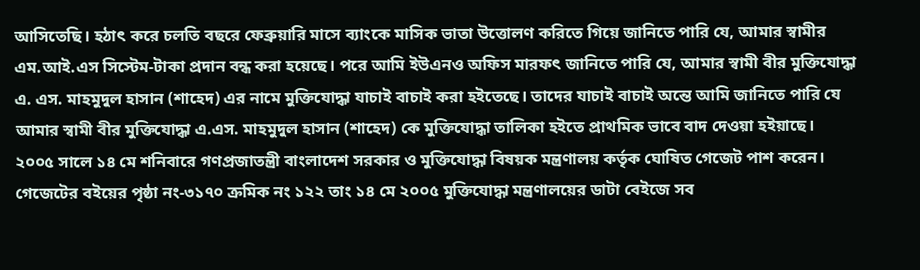আসিতেছি। হঠাৎ করে চলতি বছরে ফেব্রুয়ারি মাসে ব্যাংকে মাসিক ভাতা উত্তোলণ করিতে গিয়ে জানিতে পারি যে, আমার স্বামীর এম.আই.এস সিস্টেম-টাকা প্রদান বন্ধ করা হয়েছে। পরে আমি ইউএনও অফিস মারফৎ জানিতে পারি যে, আমার স্বামী বীর মুক্তিযোদ্ধা এ. এস. মাহমুদুল হাসান (শাহেদ) এর নামে মুক্তিযোদ্ধা যাচাই বাচাই করা হইতেছে। তাদের যাচাই বাচাই অন্তে আমি জানিতে পারি যে আমার স্বামী বীর মুক্তিযোদ্ধা এ.এস. মাহমুদুল হাসান (শাহেদ) কে মুক্তিযোদ্ধা তালিকা হইতে প্রাথমিক ভাবে বাদ দেওয়া হইয়াছে।
২০০৫ সালে ১৪ মে শনিবারে গণপ্রজাতন্ত্রী বাংলাদেশ সরকার ও মুক্তিযোদ্ধা বিষয়ক মন্ত্রণালয় কর্তৃক ঘোষিত গেজেট পাশ করেন। গেজেটের বইয়ের পৃষ্ঠা নং-৩১৭০ ক্রমিক নং ১২২ তাং ১৪ মে ২০০৫ মুক্তিযোদ্ধা মন্ত্রণালয়ের ডাটা বেইজে সব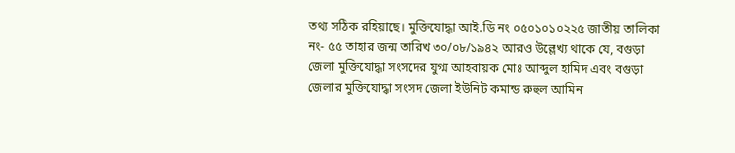তথ্য সঠিক রহিয়াছে। মুক্তিযোদ্ধা আই.ডি নং ০৫০১০১০২২৫ জাতীয় তালিকা নং- ৫৫ তাহার জন্ম তারিখ ৩০/০৮/১৯৪২ আরও উল্লেখ্য থাকে যে, বগুড়া জেলা মুক্তিযোদ্ধা সংসদের যুগ্ম আহবায়ক মোঃ আব্দুল হামিদ এবং বগুড়া জেলার মুক্তিযোদ্ধা সংসদ জেলা ইউনিট কমান্ড রুহুল আমিন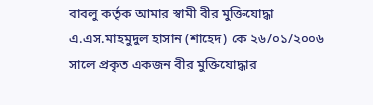বাবলু কর্তৃক আমার স্বামী বীর মুক্তিযোদ্ধা এ.এস.মাহমুদুল হাসান (শাহেদ) কে ২৬/০১/২০০৬ সালে প্রকৃত একজন বীর মুক্তিযোদ্ধার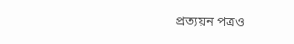প্রত্যয়ন পত্রও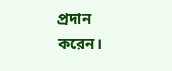প্রদান করেন।